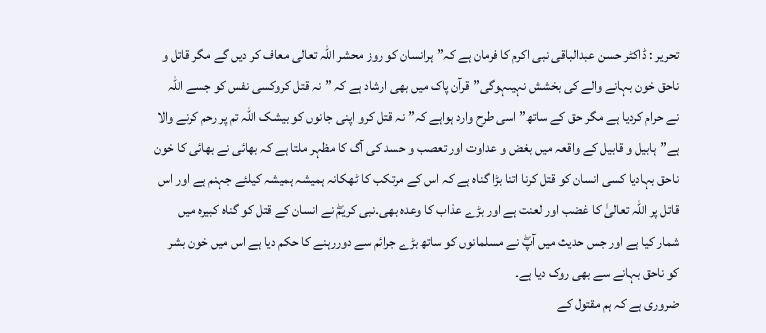تحریر : ڈاکٹر حسن عبدالباقی نبی اکرم کا فرمان ہے کہ”ہرانسان کو روز محشر اللہ تعالی معاف کر دیں گے مگر قاتل و ناحق خون بہانے والے کی بخشش نہیںہوگی”قرآن پاک میں بھی ارشاد ہے کہ ”نہ قتل کروکسی نفس کو جسے اللہ نے حرام کردیا ہے مگر حق کے ساتھ”اسی طرح وارد ہواہے کہ”نہ قتل کرو اپنی جانوں کو بیشک اللہ تم پر رحم کرنے والا ہے”ہابیل و قابیل کے واقعہ میں بغض و عداوت اور تعصب و حسد کی آگ کا مظہر ملتا ہے کہ بھائی نے بھائی کا خون ناحق بہادیا کسی انسان کو قتل کرنا اتنا بڑا گناہ ہے کہ اس کے مرتکب کا ٹھکانہ ہمیشہ ہمیشہ کیلئے جہنم ہے اور اس قاتل پر اللہ تعالیٰ کا غضب اور لعنت ہے اور بڑے عذاب کا وعدہ بھی۔نبی کریمۖ نے انسان کے قتل کو گناہ کبیرہ میں شمار کیا ہے اور جس حدیث میں آپۖ نے مسلمانوں کو ساتھ بڑے جرائم سے دوررہنے کا حکم دیا ہے اس میں خون بشر کو ناحق بہانے سے بھی روک دیا ہے۔
ضروری ہے کہ ہم مقتول کے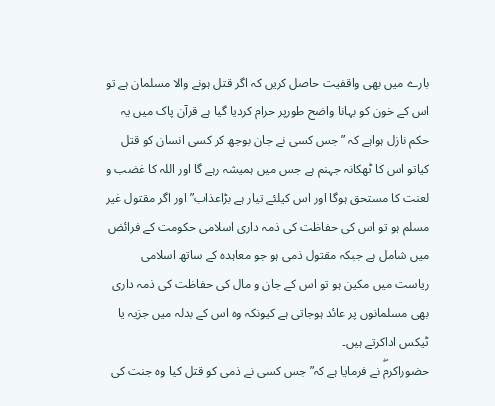بارے میں بھی واقفیت حاصل کریں کہ اگر قتل ہونے والا مسلمان ہے تو اس کے خون کو بہانا واضح طورپر حرام کردیا گیا ہے قرآن پاک میں یہ حکم نازل ہواہے کہ ”جس کسی نے جان بوجھ کر کسی انسان کو قتل کیاتو اس کا ٹھکانہ جہنم ہے جس میں ہمیشہ رہے گا اور اللہ کا غضب و لعنت کا مستحق ہوگا اور اس کیلئے تیار ہے بڑاعذاب”اور اگر مقتول غیر مسلم ہو تو اس کی حفاظت کی ذمہ داری اسلامی حکومت کے فرائض میں شامل ہے جبکہ مقتول ذمی ہو جو معاہدہ کے ساتھ اسلامی ریاست میں مکین ہو تو اس کے جان و مال کی حفاظت کی ذمہ داری بھی مسلمانوں پر عائد ہوجاتی ہے کیونکہ وہ اس کے بدلہ میں جزیہ یا ٹیکس اداکرتے ہیں۔
حضوراکرمۖ نے فرمایا ہے کہ” جس کسی نے ذمی کو قتل کیا وہ جنت کی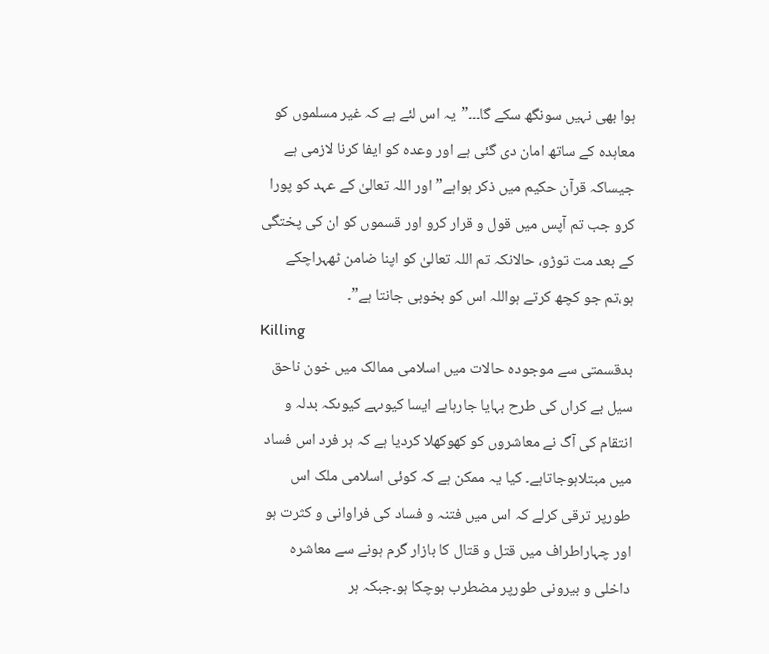ہوا بھی نہیں سونگھ سکے گا۔۔۔”یہ اس لئے ہے کہ غیر مسلموں کو معاہدہ کے ساتھ امان دی گئی ہے اور وعدہ کو ایفا کرنا لازمی ہے جیساکہ قرآن حکیم میں ذکر ہواہے”اور اللہ تعالیٰ کے عہد کو پورا کرو جب تم آپس میں قول و قرار کرو اور قسموں کو ان کی پختگی کے بعد مت توڑو، حالانکہ تم اللہ تعالیٰ کو اپنا ضامن ٹھہراچکے ہو،تم جو کچھ کرتے ہواللہ اس کو بخوبی جانتا ہے”۔
Killing
بدقسمتی سے موجودہ حالات میں اسلامی ممالک میں خون ناحق سیل بے کراں کی طرح بہایا جارہاہے ایسا کیوںہے کیوںکہ بدلہ و انتقام کی آگ نے معاشروں کو کھوکھلا کردیا ہے کہ ہر فرد اس فساد میں مبتلاہوجاتاہے۔ کیا یہ ممکن ہے کہ کوئی اسلامی ملک اس طورپر ترقی کرلے کہ اس میں فتنہ و فساد کی فراوانی و کثرت ہو اور چہاراطراف میں قتل و قتال کا بازار گرم ہونے سے معاشرہ داخلی و بیرونی طورپر مضطرب ہوچکا ہو۔جبکہ ہر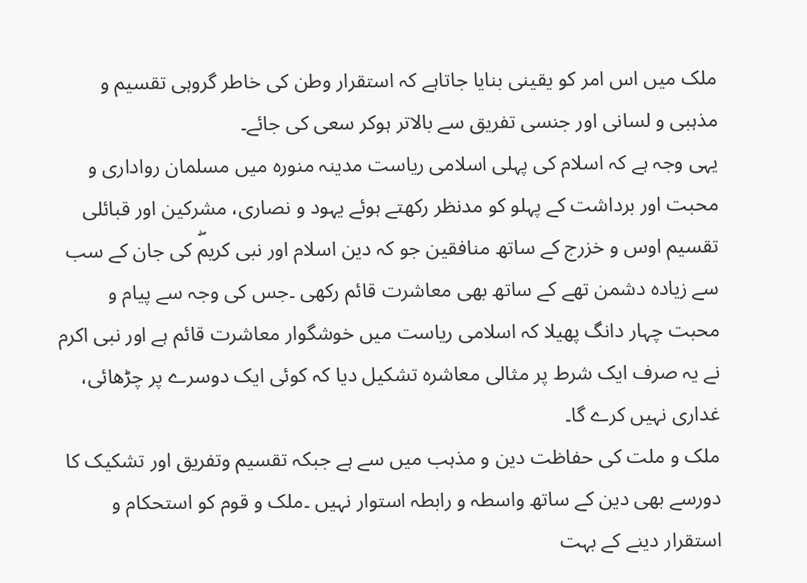ملک میں اس امر کو یقینی بنایا جاتاہے کہ استقرار وطن کی خاطر گروہی تقسیم و مذہبی و لسانی اور جنسی تفریق سے بالاتر ہوکر سعی کی جائے۔
یہی وجہ ہے کہ اسلام کی پہلی اسلامی ریاست مدینہ منورہ میں مسلمان رواداری و محبت اور برداشت کے پہلو کو مدنظر رکھتے ہوئے یہود و نصاری، مشرکین اور قبائلی تقسیم اوس و خزرج کے ساتھ منافقین جو کہ دین اسلام اور نبی کریمۖ کی جان کے سب سے زیادہ دشمن تھے کے ساتھ بھی معاشرت قائم رکھی ۔جس کی وجہ سے پیام و محبت چہار دانگ پھیلا کہ اسلامی ریاست میں خوشگوار معاشرت قائم ہے اور نبی اکرم نے یہ صرف ایک شرط پر مثالی معاشرہ تشکیل دیا کہ کوئی ایک دوسرے پر چڑھائی، غداری نہیں کرے گا۔
ملک و ملت کی حفاظت دین و مذہب میں سے ہے جبکہ تقسیم وتفریق اور تشکیک کا دورسے بھی دین کے ساتھ واسطہ و رابطہ استوار نہیں ۔ملک و قوم کو استحکام و استقرار دینے کے بہت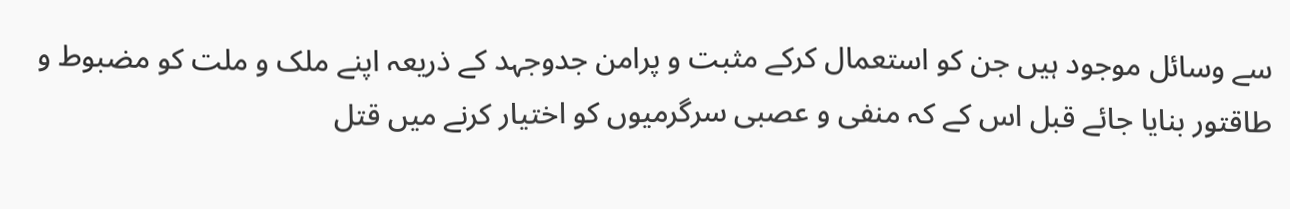سے وسائل موجود ہیں جن کو استعمال کرکے مثبت و پرامن جدوجہد کے ذریعہ اپنے ملک و ملت کو مضبوط و طاقتور بنایا جائے قبل اس کے کہ منفی و عصبی سرگرمیوں کو اختیار کرنے میں قتل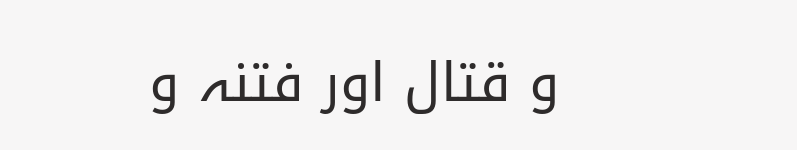و قتال اور فتنہ و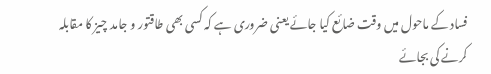فساد کے ماحول میں وقت ضائع کیا جائے یعنی ضروری ہے کہ کسی بھی طاقتور و جامد چیز کا مقابلہ کرنے کی بجائے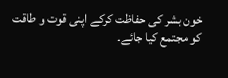خون بشر کی حفاظت کرکے اپنی قوت و طاقت کو مجتمع کیا جائے۔